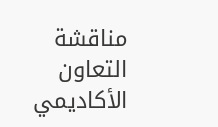مناقشة التعاون الأكاديمي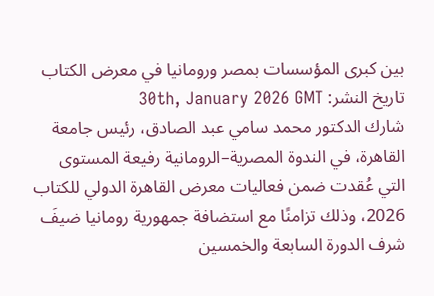بين كبرى المؤسسات بمصر ورومانيا في معرض الكتاب
تاريخ النشر: 30th, January 2026 GMT
شارك الدكتور محمد سامي عبد الصادق، رئيس جامعة القاهرة، في الندوة المصرية–الرومانية رفيعة المستوى التي عُقدت ضمن فعاليات معرض القاهرة الدولي للكتاب 2026، وذلك تزامنًا مع استضافة جمهورية رومانيا ضيفَ شرف الدورة السابعة والخمسين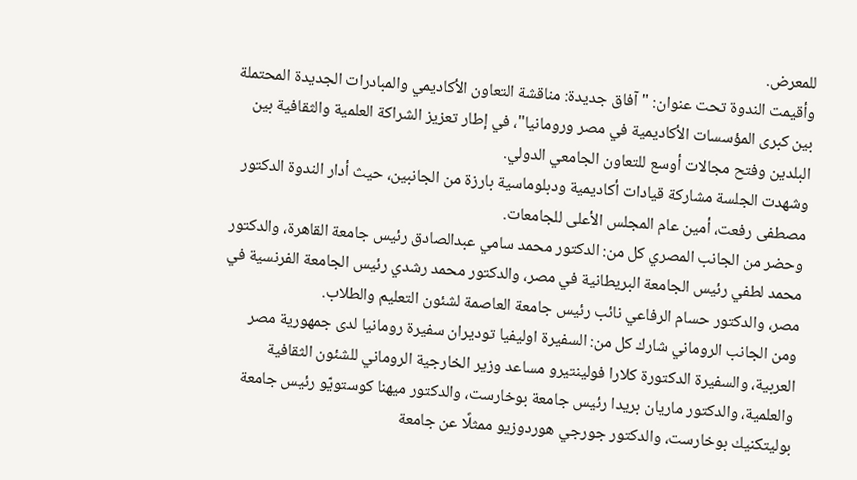للمعرض.
وأقيمت الندوة تحت عنوان: "آفاق جديدة: مناقشة التعاون الأكاديمي والمبادرات الجديدة المحتملة بين كبرى المؤسسات الأكاديمية في مصر ورومانيا"، في إطار تعزيز الشراكة العلمية والثقافية بين البلدين وفتح مجالات أوسع للتعاون الجامعي الدولي.
وشهدت الجلسة مشاركة قيادات أكاديمية ودبلوماسية بارزة من الجانبين، حيث أدار الندوة الدكتور مصطفى رفعت، أمين عام المجلس الأعلى للجامعات.
وحضر من الجانب المصري كل من: الدكتور محمد سامي عبدالصادق رئيس جامعة القاهرة، والدكتور محمد لطفي رئيس الجامعة البريطانية في مصر، والدكتور محمد رشدي رئيس الجامعة الفرنسية في مصر، والدكتور حسام الرفاعي نائب رئيس جامعة العاصمة لشئون التعليم والطلاب.
ومن الجانب الروماني شارك كل من: السفيرة اوليفيا توديران سفيرة رومانيا لدى جمهورية مصر العربية، والسفيرة الدكتورة كلارا فولينتيرو مساعد وزير الخارجية الروماني للشئون الثقافية والعلمية، والدكتور ماريان بريدا رئيس جامعة بوخارست، والدكتور ميهنا كوستويّو رئيس جامعة بوليتكنيك بوخارست، والدكتور جورجي هوردوزيو ممثلًا عن جامعة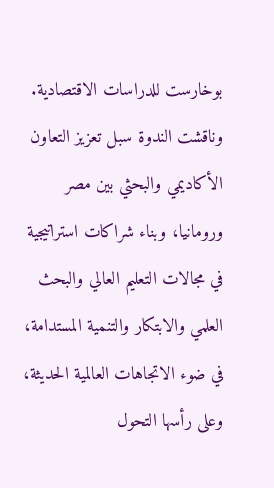بوخارست للدراسات الاقتصادية.
وناقشت الندوة سبل تعزيز التعاون الأكاديمي والبحثي بين مصر ورومانيا، وبناء شراكات استراتيجية في مجالات التعليم العالي والبحث العلمي والابتكار والتنمية المستدامة، في ضوء الاتجاهات العالمية الحديثة، وعلى رأسها التحول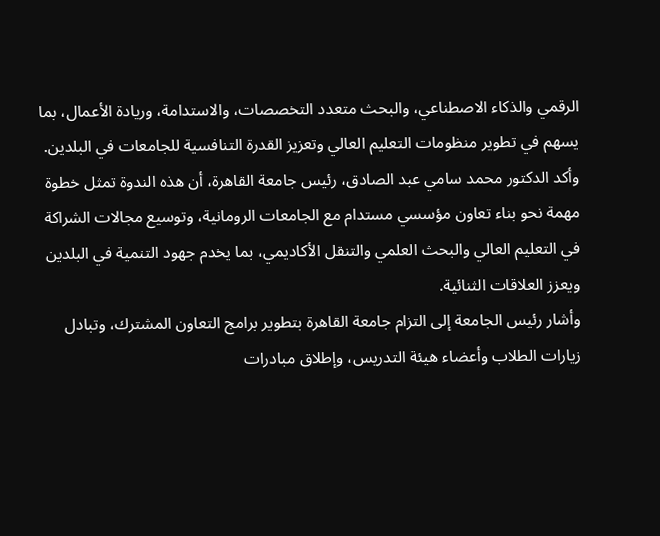الرقمي والذكاء الاصطناعي، والبحث متعدد التخصصات، والاستدامة، وريادة الأعمال، بما يسهم في تطوير منظومات التعليم العالي وتعزيز القدرة التنافسية للجامعات في البلدين.
وأكد الدكتور محمد سامي عبد الصادق، رئيس جامعة القاهرة، أن هذه الندوة تمثل خطوة مهمة نحو بناء تعاون مؤسسي مستدام مع الجامعات الرومانية، وتوسيع مجالات الشراكة في التعليم العالي والبحث العلمي والتنقل الأكاديمي، بما يخدم جهود التنمية في البلدين ويعزز العلاقات الثنائية.
وأشار رئيس الجامعة إلى التزام جامعة القاهرة بتطوير برامج التعاون المشترك، وتبادل زيارات الطلاب وأعضاء هيئة التدريس، وإطلاق مبادرات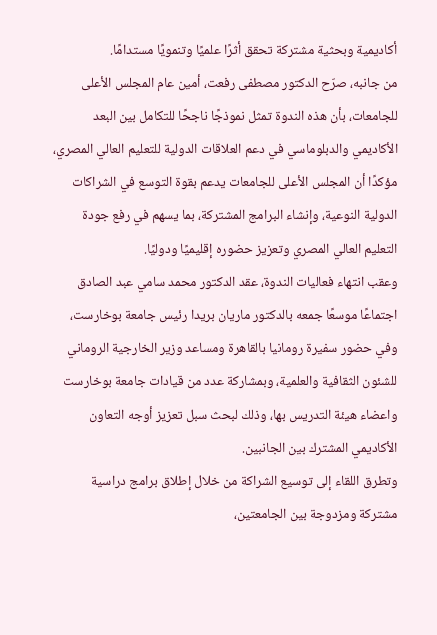أكاديمية وبحثية مشتركة تحقق أثرًا علميًا وتنمويًا مستدامًا.
من جانبه، صرّح الدكتور مصطفى رفعت، أمين عام المجلس الأعلى للجامعات، بأن هذه الندوة تمثل نموذجًا ناجحًا للتكامل بين البعد الأكاديمي والدبلوماسي في دعم العلاقات الدولية للتعليم العالي المصري، مؤكدًا أن المجلس الأعلى للجامعات يدعم بقوة التوسع في الشراكات الدولية النوعية، وإنشاء البرامج المشتركة، بما يسهم في رفع جودة التعليم العالي المصري وتعزيز حضوره إقليميًا ودوليًا.
وعقب انتهاء فعاليات الندوة، عقد الدكتور محمد سامي عبد الصادق اجتماعًا موسعًا جمعه بالدكتور ماريان بريدا رئيس جامعة بوخارست، وفي حضور سفيرة رومانيا بالقاهرة ومساعد وزير الخارجية الروماني للشئون الثقافية والعلمية، وبمشاركة عدد من قيادات جامعة بوخارست واعضاء هيئة التدريس بها، وذلك لبحث سبل تعزيز أوجه التعاون الأكاديمي المشترك بين الجانبين.
وتطرق اللقاء إلى توسيع الشراكة من خلال إطلاق برامج دراسية مشتركة ومزدوجة بين الجامعتين،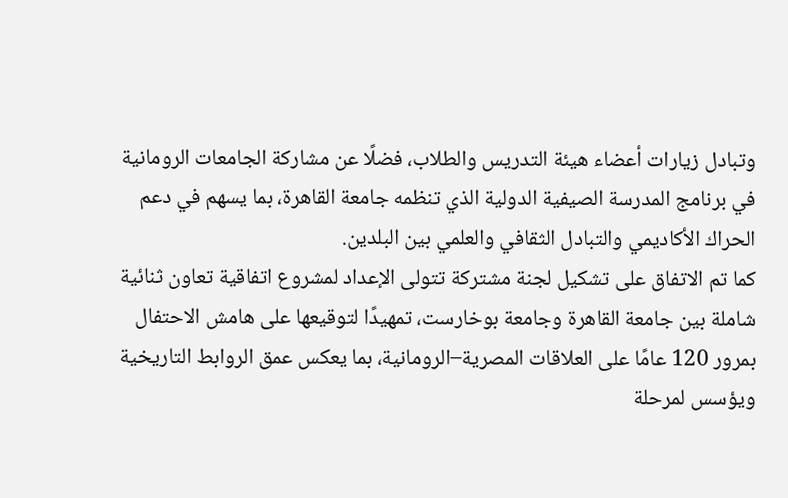وتبادل زيارات أعضاء هيئة التدريس والطلاب، فضلًا عن مشاركة الجامعات الرومانية في برنامج المدرسة الصيفية الدولية الذي تنظمه جامعة القاهرة، بما يسهم في دعم الحراك الأكاديمي والتبادل الثقافي والعلمي بين البلدين.
كما تم الاتفاق على تشكيل لجنة مشتركة تتولى الإعداد لمشروع اتفاقية تعاون ثنائية شاملة بين جامعة القاهرة وجامعة بوخارست، تمهيدًا لتوقيعها على هامش الاحتفال بمرور 120 عامًا على العلاقات المصرية–الرومانية، بما يعكس عمق الروابط التاريخية ويؤسس لمرحلة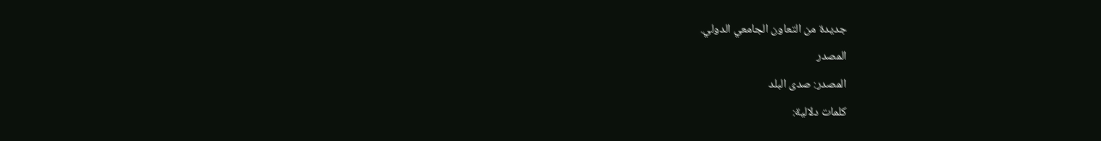جديدة من التعاون الجامعي الدولي.
المصدر
المصدر: صدى البلد
كلمات دلالية: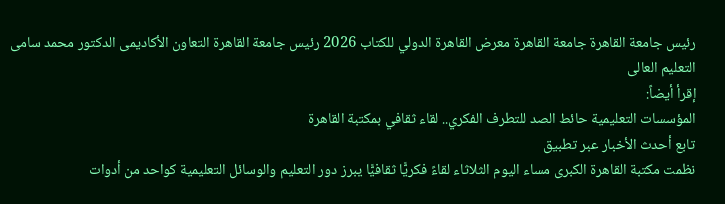رئيس جامعة القاهرة جامعة القاهرة معرض القاهرة الدولي للكتاب 2026 رئیس جامعة القاهرة التعاون الأکادیمی الدکتور محمد سامی التعلیم العالی
إقرأ أيضاً:
المؤسسات التعليمية حائط الصد للتطرف الفكري.. لقاء ثقافي بمكتبة القاهرة
تابع أحدث الأخبار عبر تطبيق
نظمت مكتبة القاهرة الكبرى مساء اليوم الثلاثاء لقاءً فكريًّا ثقافيًّا يبرز دور التعليم والوسائل التعليمية كواحد من أدوات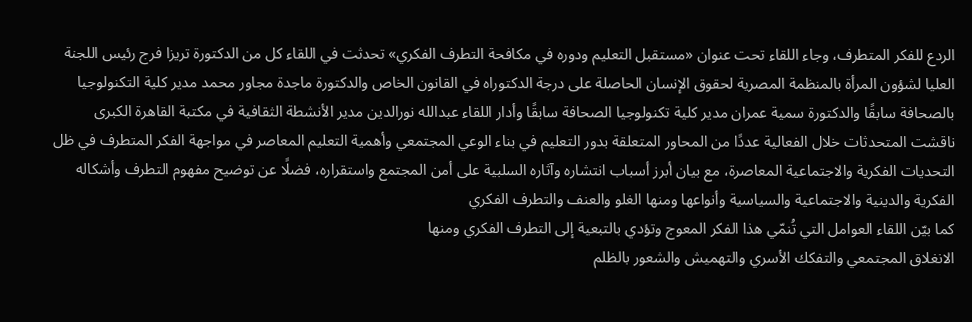الردع للفكر المتطرف، وجاء اللقاء تحت عنوان «مستقبل التعليم ودوره في مكافحة التطرف الفكري» تحدثت في اللقاء كل من الدكتورة تريزا فرج رئيس اللجنة العليا لشؤون المرأة بالمنظمة المصرية لحقوق الإنسان الحاصلة على درجة الدكتوراه في القانون الخاص والدكتورة ماجدة مجاور محمد مدير كلية التكنولوجيا بالصحافة سابقًا والدكتورة سمية عمران مدير كلية تكنولوجيا الصحافة سابقًا وأدار اللقاء عبدالله نورالدين مدير الأنشطة الثقافية في مكتبة القاهرة الكبرى
ناقشت المتحدثات خلال الفعالية عددًا من المحاور المتعلقة بدور التعليم في بناء الوعي المجتمعي وأهمية التعليم المعاصر في مواجهة الفكر المتطرف في ظل التحديات الفكرية والاجتماعية المعاصرة، مع بيان أبرز أسباب انتشاره وآثاره السلبية على أمن المجتمع واستقراره، فضلًا عن توضيح مفهوم التطرف وأشكاله الفكرية والدينية والاجتماعية والسياسية وأنواعها ومنها الغلو والعنف والتطرف الفكري
كما بيّن اللقاء العوامل التي تُنمّي هذا الفكر المعوج وتؤدي بالتبعية إلى التطرف الفكري ومنها
الانغلاق المجتمعي والتفكك الأسري والتهميش والشعور بالظلم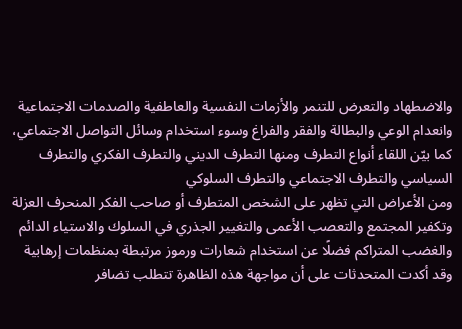والاضطهاد والتعرض للتنمر والأزمات النفسية والعاطفية والصدمات الاجتماعية وانعدام الوعي والبطالة والفقر والفراغ وسوء استخدام وسائل التواصل الاجتماعي، كما بيّن اللقاء أنواع التطرف ومنها التطرف الديني والتطرف الفكري والتطرف السياسي والتطرف الاجتماعي والتطرف السلوكي
ومن الأعراض التي تظهر على الشخص المتطرف أو صاحب الفكر المنحرف العزلة وتكفير المجتمع والتعصب الأعمى والتغيير الجذري في السلوك والاستياء الدائم والغضب المتراكم فضلًا عن استخدام شعارات ورموز مرتبطة بمنظمات إرهابية
وقد أكدت المتحدثات على أن مواجهة هذه الظاهرة تتطلب تضافر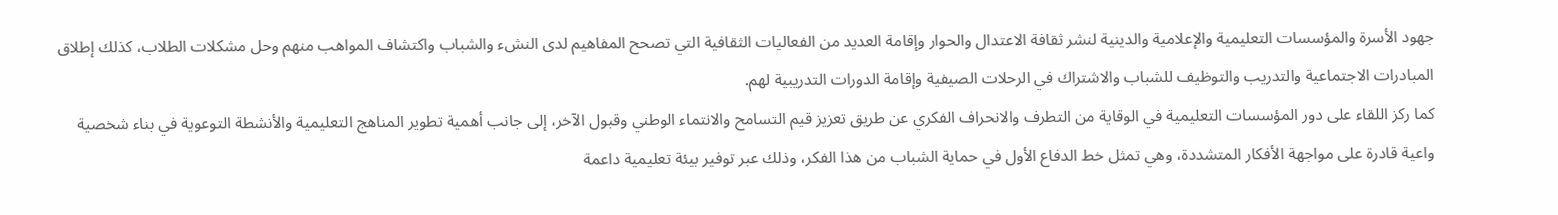جهود الأسرة والمؤسسات التعليمية والإعلامية والدينية لنشر ثقافة الاعتدال والحوار وإقامة العديد من الفعاليات الثقافية التي تصحح المفاهيم لدى النشء والشباب واكتشاف المواهب منهم وحل مشكلات الطلاب، كذلك إطلاق المبادرات الاجتماعية والتدريب والتوظيف للشباب والاشتراك في الرحلات الصيفية وإقامة الدورات التدريبية لهم.
كما ركز اللقاء على دور المؤسسات التعليمية في الوقاية من التطرف والانحراف الفكري عن طريق تعزيز قيم التسامح والانتماء الوطني وقبول الآخر، إلى جانب أهمية تطوير المناهج التعليمية والأنشطة التوعوية في بناء شخصية واعية قادرة على مواجهة الأفكار المتشددة، وهي تمثل خط الدفاع الأول في حماية الشباب من هذا الفكر، وذلك عبر توفير بيئة تعليمية داعمة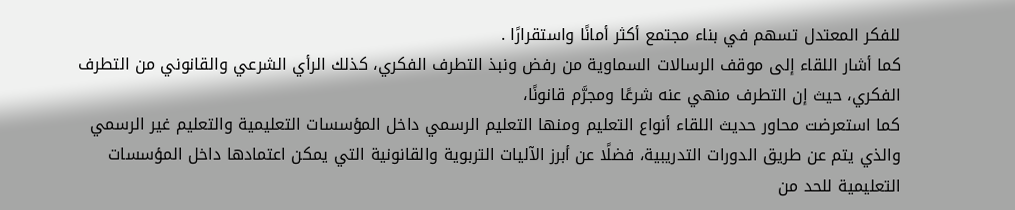للفكر المعتدل تسهم في بناء مجتمع أكثر أمانًا واستقرارًا .
كما أشار اللقاء إلى موقف الرسالات السماوية من رفض ونبذ التطرف الفكري، كذلك الرأي الشرعي والقانوني من التطرف الفكري، حيث إن التطرف منهي عنه شرعًا ومجرَّم قانونًا،
كما استعرضت محاور حديث اللقاء أنواع التعليم ومنها التعليم الرسمي داخل المؤسسات التعليمية والتعليم غير الرسمي والذي يتم عن طريق الدورات التدريبية، فضلًا عن أبرز الآليات التربوية والقانونية التي يمكن اعتمادها داخل المؤسسات التعليمية للحد من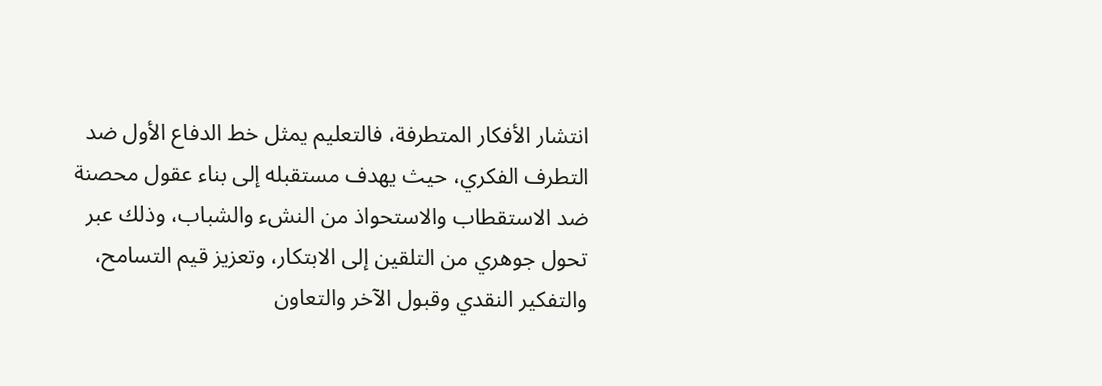انتشار الأفكار المتطرفة، فالتعليم يمثل خط الدفاع الأول ضد التطرف الفكري، حيث يهدف مستقبله إلى بناء عقول محصنة ضد الاستقطاب والاستحواذ من النشء والشباب، وذلك عبر تحول جوهري من التلقين إلى الابتكار، وتعزيز قيم التسامح، والتفكير النقدي وقبول الآخر والتعاون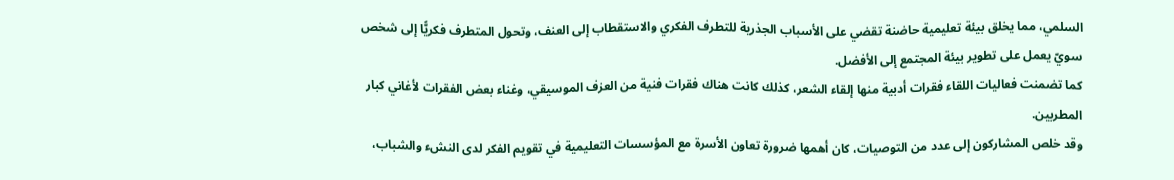السلمي، مما يخلق بيئة تعليمية حاضنة تقضي على الأسباب الجذرية للتطرف الفكري والاستقطاب إلى العنف، وتحول المتطرف فكريًّا إلى شخص سويّ يعمل على تطوير بيئة المجتمع إلى الأفضل.
كما تضمنت فعاليات اللقاء فقرات أدبية منها إلقاء الشعر، كذلك كانت هناك فقرات فنية من العزف الموسيقي، وغناء بعض الفقرات لأغاني كبار المطربين.
وقد خلص المشاركون إلى عدد من التوصيات، كان أهمها ضرورة تعاون الأسرة مع المؤسسات التعليمية في تقويم الفكر لدى النشء والشباب،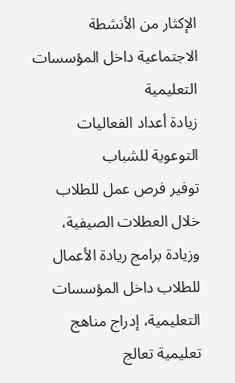الإكثار من الأنشطة الاجتماعية داخل المؤسسات التعليمية
زيادة أعداد الفعاليات التوعوية للشباب
توفير فرص عمل للطلاب خلال العطلات الصيفية، وزيادة برامج ريادة الأعمال للطلاب داخل المؤسسات التعليمية، إدراج مناهج تعليمية تعالج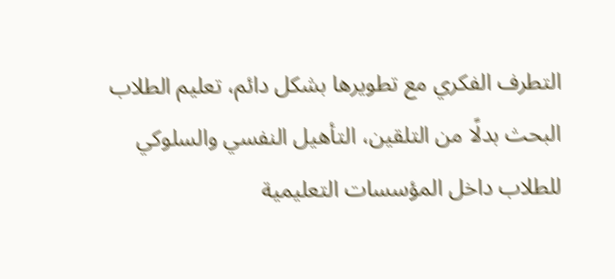التطرف الفكري مع تطويرها بشكل دائم، تعليم الطلاب البحث بدلًا من التلقين، التأهيل النفسي والسلوكي للطلاب داخل المؤسسات التعليمية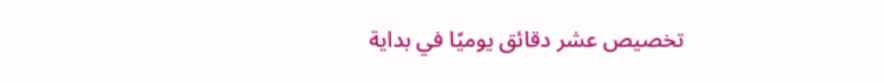تخصيص عشر دقائق يوميًا في بداية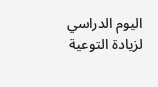اليوم الدراسي لزيادة التوعية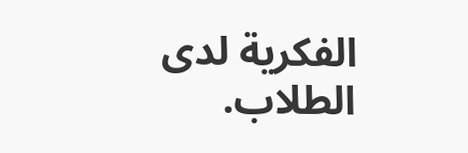الفكرية لدى الطلاب.